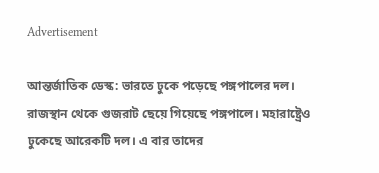Advertisement

আন্তর্জাতিক ডেস্ক: ভারতে ঢুকে পড়েছে পঙ্গপালের দল। রাজস্থান থেকে গুজরাট ছেয়ে গিয়েছে পঙ্গপালে। মহারাষ্ট্রেও ঢুকেছে আরেকটি দল। এ বার তাদের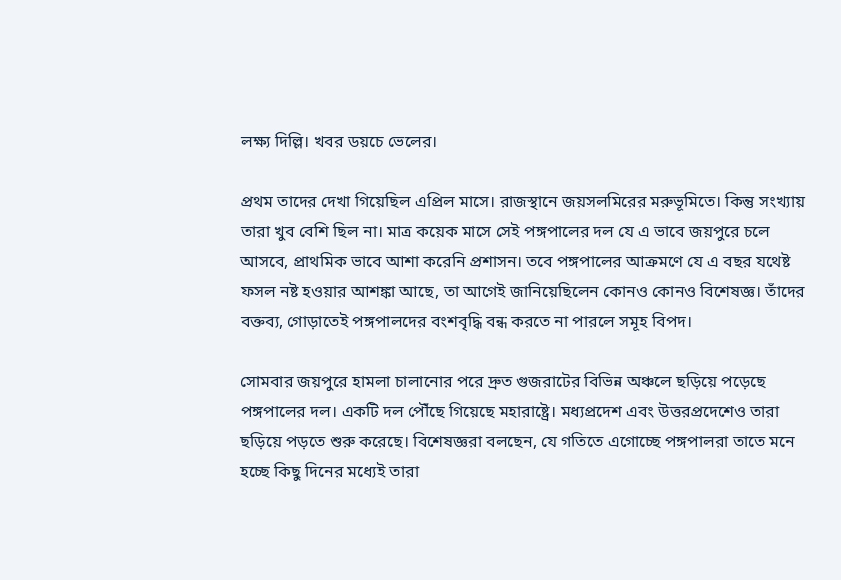লক্ষ্য দিল্লি। খবর ডয়চে ভেলের।

প্রথম তাদের দেখা গিয়েছিল এপ্রিল মাসে। রাজস্থানে জয়সলমিরের মরুভূমিতে। কিন্তু সংখ্যায় তারা খুব বেশি ছিল না। মাত্র কয়েক মাসে সেই পঙ্গপালের দল যে এ ভাবে জয়পুরে চলে আসবে, প্রাথমিক ভাবে আশা করেনি প্রশাসন। তবে পঙ্গপালের আক্রমণে যে এ বছর যথেষ্ট ফসল নষ্ট হওয়ার আশঙ্কা আছে, তা আগেই জানিয়েছিলেন কোনও কোনও বিশেষজ্ঞ। তাঁদের বক্তব্য, গোড়াতেই পঙ্গপালদের বংশবৃদ্ধি বন্ধ করতে না পারলে সমূহ বিপদ।

সোমবার জয়পুরে হামলা চালানোর পরে দ্রুত গুজরাটের বিভিন্ন অঞ্চলে ছড়িয়ে পড়েছে পঙ্গপালের দল। একটি দল পৌঁছে গিয়েছে মহারাষ্ট্রে। মধ্যপ্রদেশ এবং উত্তরপ্রদেশেও তারা ছড়িয়ে পড়তে শুরু করেছে। বিশেষজ্ঞরা বলছেন, যে গতিতে এগোচ্ছে পঙ্গপালরা তাতে মনে হচ্ছে কিছু দিনের মধ্যেই তারা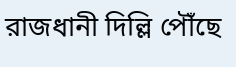রাজধানী দিল্লি পৌঁছে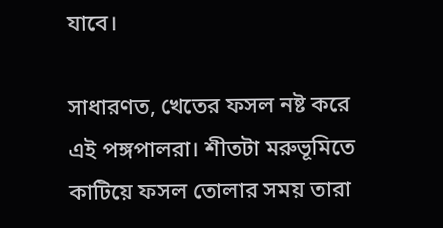যাবে।

সাধারণত, খেতের ফসল নষ্ট করে এই পঙ্গপালরা। শীতটা মরুভূমিতে কাটিয়ে ফসল তোলার সময় তারা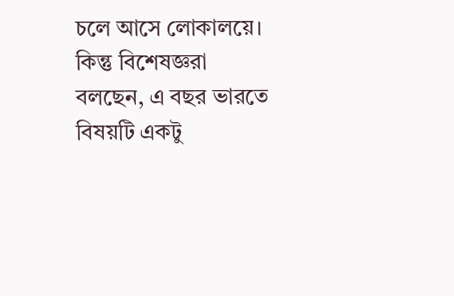চলে আসে লোকালয়ে। কিন্তু বিশেষজ্ঞরা বলছেন, এ বছর ভারতে বিষয়টি একটু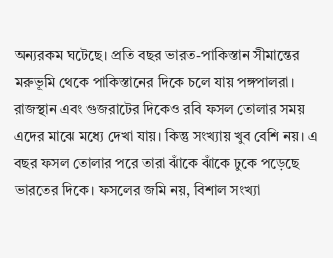অন্যরকম ঘটেছে। প্রতি বছর ভারত-পাকিস্তান সীমান্তের মরুভূমি থেকে পাকিস্তানের দিকে চলে যায় পঙ্গপালরা। রাজস্থান এবং গুজরাটের দিকেও রবি ফসল তোলার সময় এদের মাঝে মধ্যে দেখা যায়। কিন্তু সংখ্যায় খুব বেশি নয়। এ বছর ফসল তোলার পরে তারা ঝাঁকে ঝাঁকে ঢুকে পড়েছে ভারতের দিকে। ফসলের জমি নয়, বিশাল সংখ্যা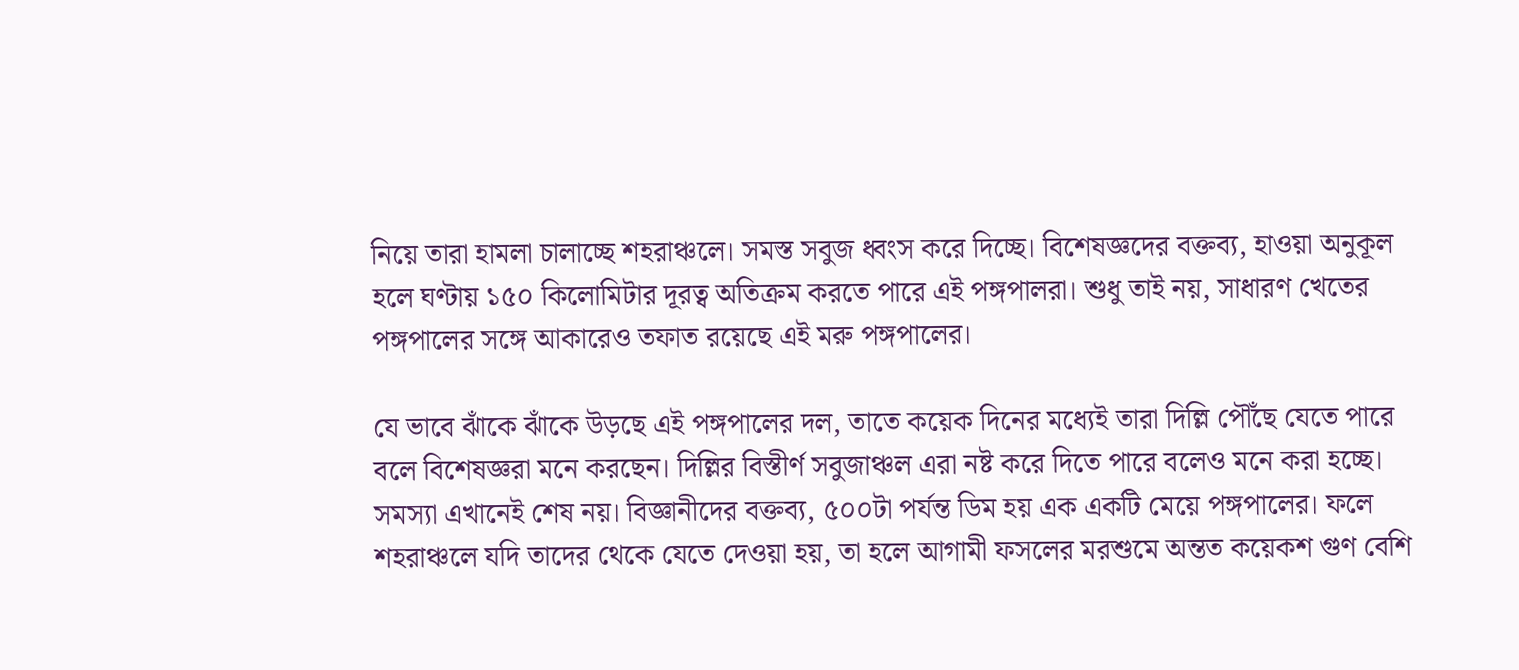নিয়ে তারা হামলা চালাচ্ছে শহরাঞ্চলে। সমস্ত সবুজ ধ্বংস করে দিচ্ছে। বিশেষজ্ঞদের বক্তব্য, হাওয়া অনুকূল হলে ঘণ্টায় ১৫০ কিলোমিটার দূরত্ব অতিক্রম করতে পারে এই পঙ্গপালরা। শুধু তাই নয়, সাধারণ খেতের পঙ্গপালের সঙ্গে আকারেও তফাত রয়েছে এই মরু পঙ্গপালের।

যে ভাবে ঝাঁকে ঝাঁকে উড়ছে এই পঙ্গপালের দল, তাতে কয়েক দিনের মধ্যেই তারা দিল্লি পৌঁছে যেতে পারে বলে বিশেষজ্ঞরা মনে করছেন। দিল্লির বিস্তীর্ণ সবুজাঞ্চল এরা নষ্ট করে দিতে পারে বলেও মনে করা হচ্ছে। সমস্যা এখানেই শেষ নয়। বিজ্ঞানীদের বক্তব্য, ৫০০টা পর্যন্ত ডিম হয় এক একটি মেয়ে পঙ্গপালের। ফলে শহরাঞ্চলে যদি তাদের থেকে যেতে দেওয়া হয়, তা হলে আগামী ফসলের মরশুমে অন্তত কয়েকশ গুণ বেশি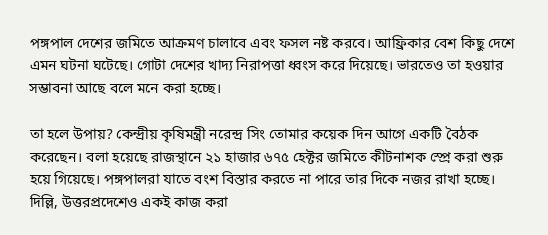পঙ্গপাল দেশের জমিতে আক্রমণ চালাবে এবং ফসল নষ্ট করবে। আফ্রিকার বেশ কিছু দেশে এমন ঘটনা ঘটেছে। গোটা দেশের খাদ্য নিরাপত্তা ধ্বংস করে দিয়েছে। ভারতেও তা হওয়ার সম্ভাবনা আছে বলে মনে করা হচ্ছে।

তা হলে উপায়? কেন্দ্রীয় কৃষিমন্ত্রী নরেন্দ্র সিং তোমার কয়েক দিন আগে একটি বৈঠক করেছেন। বলা হয়েছে রাজস্থানে ২১ হাজার ৬৭৫ হেক্টর জমিতে কীটনাশক স্প্রে করা শুরু হয়ে গিয়েছে। পঙ্গপালরা যাতে বংশ বিস্তার করতে না পারে তার দিকে নজর রাখা হচ্ছে। দিল্লি, উত্তরপ্রদেশেও একই কাজ করা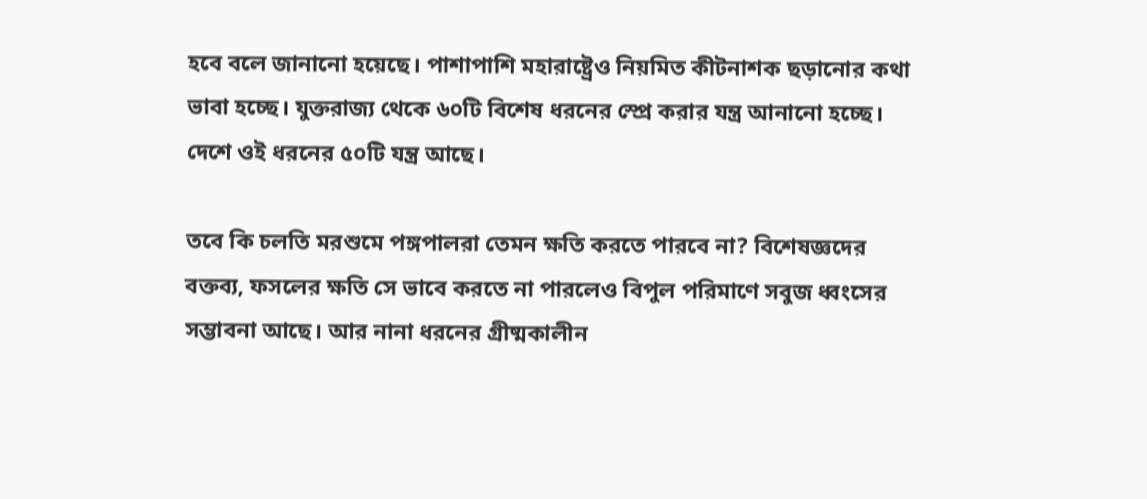হবে বলে জানানো হয়েছে। পাশাপাশি মহারাষ্ট্রেও নিয়মিত কীটনাশক ছড়ানোর কথা ভাবা হচ্ছে। যুক্তরাজ্য থেকে ৬০টি বিশেষ ধরনের স্প্রে করার যন্ত্র আনানো হচ্ছে। দেশে ওই ধরনের ৫০টি যন্ত্র আছে।

তবে কি চলতি মরশুমে পঙ্গপালরা তেমন ক্ষতি করতে পারবে না? বিশেষজ্ঞদের বক্তব্য, ফসলের ক্ষতি সে ভাবে করতে না পারলেও বিপুল পরিমাণে সবুজ ধ্বংসের সম্ভাবনা আছে। আর নানা ধরনের গ্রীষ্মকালীন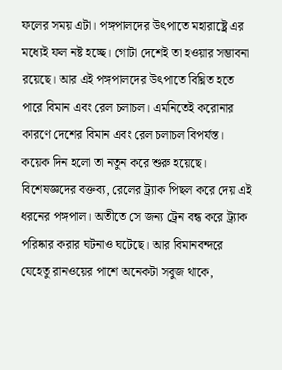ফলের সময় এটা। পঙ্গপালদের উৎপাতে মহারাষ্ট্রে এর মধ্যেই ফল নষ্ট হচ্ছে। গোটা দেশেই তা হওয়ার সম্ভাবনা রয়েছে। আর এই পঙ্গপালদের উৎপাতে বিঘ্নিত হতে পারে বিমান এবং রেল চলাচল। এমনিতেই করোনার কারণে দেশের বিমান এবং রেল চলাচল বিপর্যস্ত। কয়েক দিন হলো তা নতুন করে শুরু হয়েছে। বিশেষজ্ঞদের বক্তব্য, রেলের ট্র্যাক পিছল করে দেয় এই ধরনের পঙ্গপাল। অতীতে সে জন্য ট্রেন বন্ধ করে ট্র্যাক পরিষ্কার করার ঘটনাও ঘটেছে। আর বিমানবন্দরে যেহেতু রানওয়ের পাশে অনেকটা সবুজ থাকে,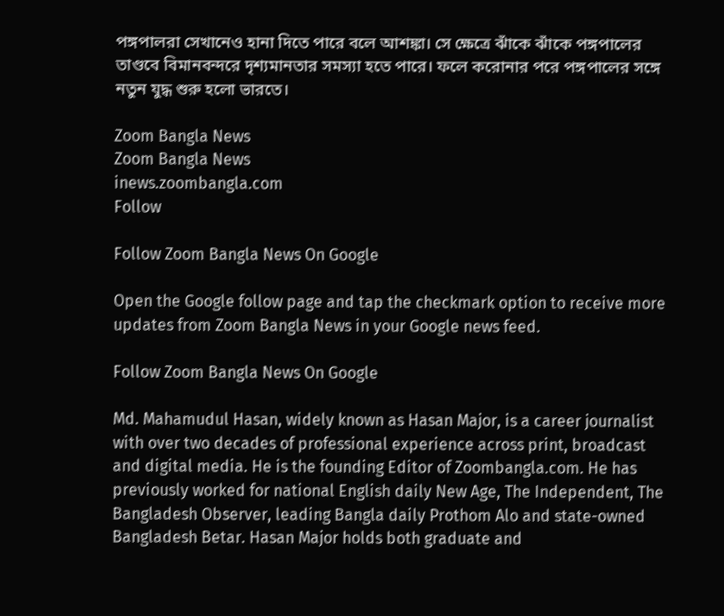পঙ্গপালরা সেখানেও হানা দিতে পারে বলে আশঙ্কা। সে ক্ষেত্রে ঝাঁকে ঝাঁকে পঙ্গপালের তাণ্ডবে বিমানবন্দরে দৃশ্যমানতার সমস্যা হতে পারে। ফলে করোনার পরে পঙ্গপালের সঙ্গে নতুন যুদ্ধ শুরু হলো ভারতে।

Zoom Bangla News
Zoom Bangla News
inews.zoombangla.com
Follow

Follow Zoom Bangla News On Google

Open the Google follow page and tap the checkmark option to receive more updates from Zoom Bangla News in your Google news feed.

Follow Zoom Bangla News On Google

Md. Mahamudul Hasan, widely known as Hasan Major, is a career journalist with over two decades of professional experience across print, broadcast and digital media. He is the founding Editor of Zoombangla.com. He has previously worked for national English daily New Age, The Independent, The Bangladesh Observer, leading Bangla daily Prothom Alo and state-owned Bangladesh Betar. Hasan Major holds both graduate and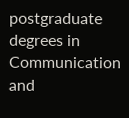postgraduate degrees in Communication and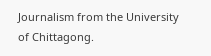Journalism from the University of Chittagong.